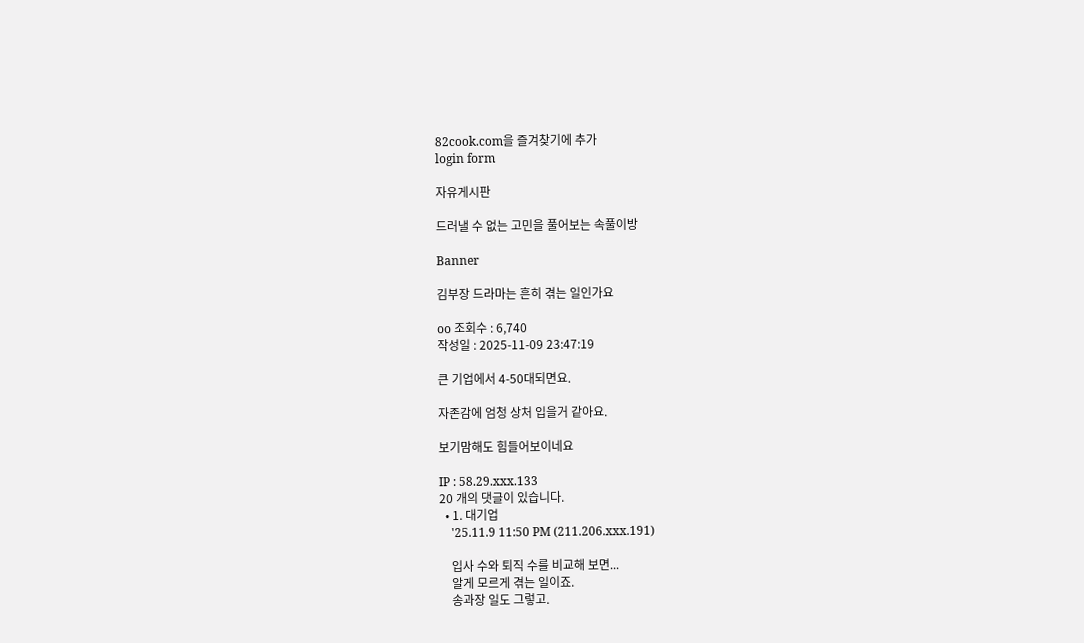82cook.com을 즐겨찾기에 추가
login form

자유게시판

드러낼 수 없는 고민을 풀어보는 속풀이방

Banner

김부장 드라마는 흔히 겪는 일인가요

oo 조회수 : 6,740
작성일 : 2025-11-09 23:47:19

큰 기업에서 4-50대되면요.

자존감에 엄청 상처 입을거 같아요.

보기맘해도 힘들어보이네요

IP : 58.29.xxx.133
20 개의 댓글이 있습니다.
  • 1. 대기업
    '25.11.9 11:50 PM (211.206.xxx.191)

    입사 수와 퇴직 수를 비교해 보면...
    알게 모르게 겪는 일이죠.
    송과장 일도 그렇고.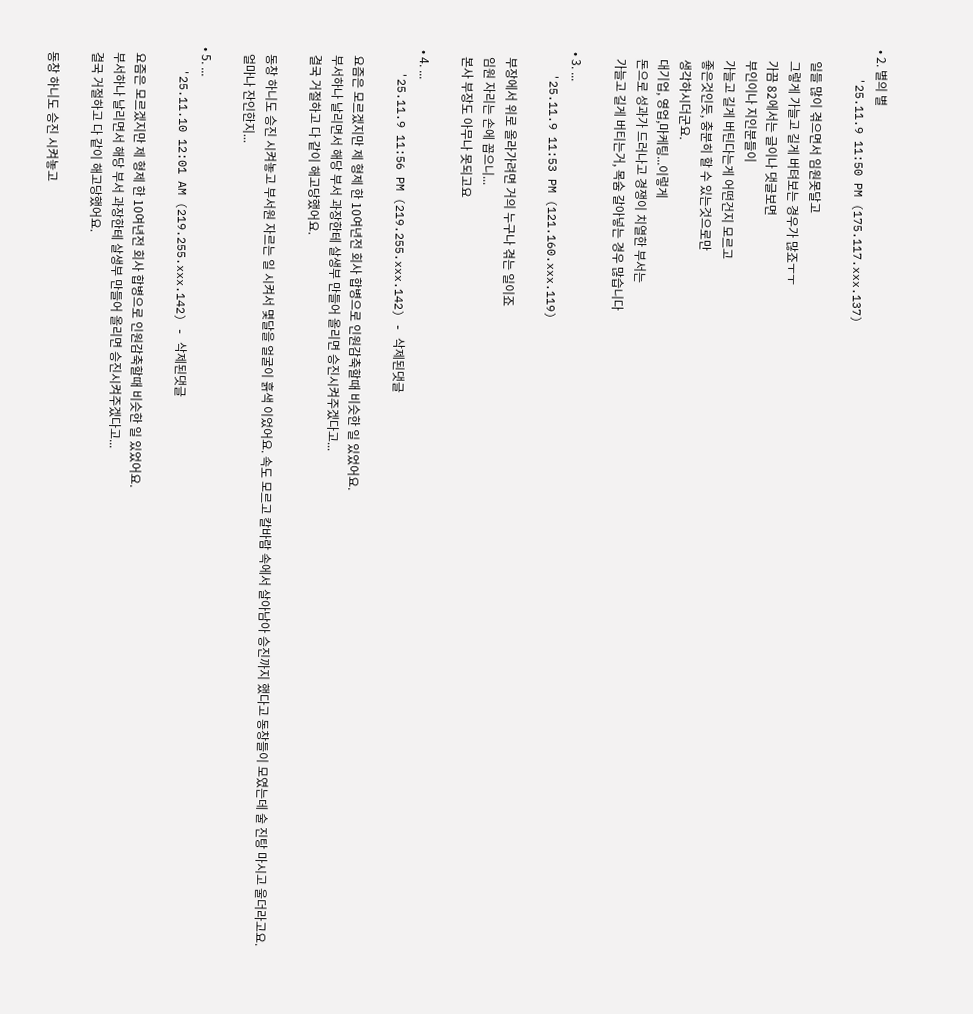• 2. 별의 별
    '25.11.9 11:50 PM (175.117.xxx.137)

    일들 많이 겪으면서 임원못달고
    그렇게 가늘고 길게 버텨보는 경우가 많죠ㅜㅜ
    가끔 82에서는 글이나 댓글보면
    부인이나 지인분들이
    가늘고 길게 버틴다는게 어떤건지 모르고
    좋은것인듯, 충분히 할 수 있는것으로만
    생각하시더군요.
    대기업, 영업,마케팅...이렇게
    돈으로 성과가 드러나고 경쟁이 치열한 부서는
    가늘고 길게 버티는거, 목숨 갈아넣는 경우 많습니다

  • 3. ...
    '25.11.9 11:53 PM (121.160.xxx.119)

    부장에서 위로 올라가려면 거의 누구나 겪는 일이죠
    임원 자리는 손에 꼽으니...
    본사 부장도 아무나 못되고요

  • 4. ...
    '25.11.9 11:56 PM (219.255.xxx.142) - 삭제된댓글

    요즘은 모르겠지만 제 형제 한 10여년전 회사 합병으로 인원감축할때 비슷한 일 있었어요.
    부서하나 날리면서 해당 부서 과장한테 살생부 만들어 올리면 승진시켜주겠다고...
    결국 거절하고 다 같이 해고당했어요.

    동창 하니도 승진 시켜놓고 부서원 자르는 일 시켜서 몇달을 얼굴이 흙색 이었어요. 속도 모르고 칼바람 속에서 살아남아 승진까지 했다고 동창들이 모였는데 술 진탕 마시고 울더라고요.
    얼마나 잔인한지...

  • 5. ...
    '25.11.10 12:01 AM (219.255.xxx.142) - 삭제된댓글

    요즘은 모르겠지만 제 형제 한 10여년전 회사 합병으로 인원감축할때 비슷한 일 있었어요.
    부서하나 날리면서 해당 부서 과장한테 살생부 만들어 올리면 승진시켜주겠다고...
    결국 거절하고 다 같이 해고당했어요.

    동창 하니도 승진 시켜놓고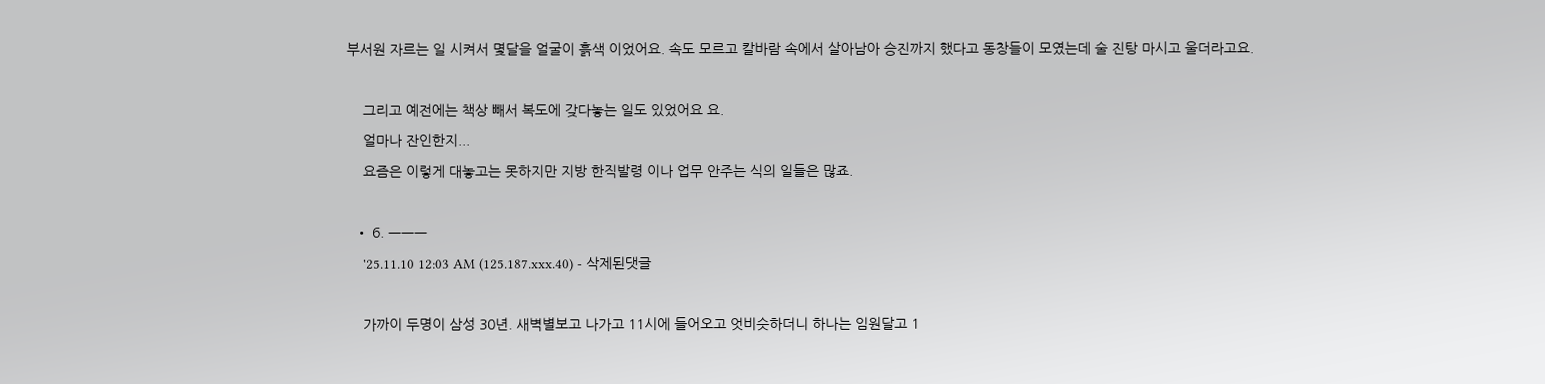부서원 자르는 일 시켜서 몇달을 얼굴이 흙색 이었어요. 속도 모르고 칼바람 속에서 살아남아 승진까지 했다고 동창들이 모였는데 술 진탕 마시고 울더라고요.

    그리고 예전에는 책상 빼서 복도에 갖다놓는 일도 있었어요 요.
    얼마나 잔인한지...
    요즘은 이렇게 대놓고는 못하지만 지방 한직발령 이나 업무 안주는 식의 일들은 많죠.

  • 6. ㅡㅡㅡ
    '25.11.10 12:03 AM (125.187.xxx.40) - 삭제된댓글

    가까이 두명이 삼성 30년. 새벽별보고 나가고 11시에 들어오고 엇비슷하더니 하나는 임원달고 1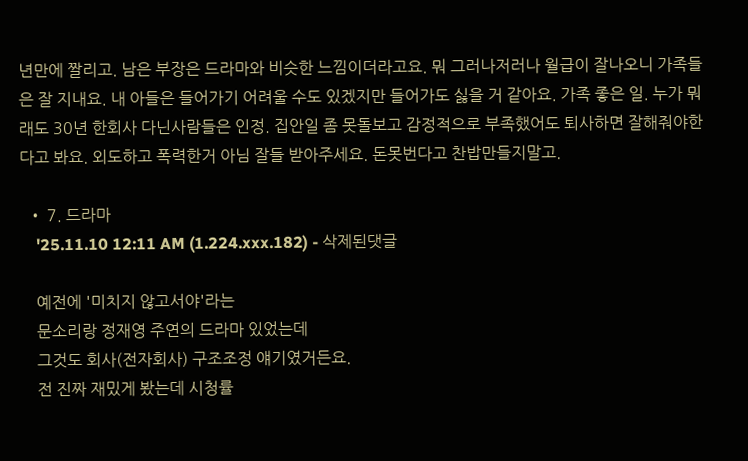년만에 짤리고. 남은 부장은 드라마와 비슷한 느낌이더라고요. 뭐 그러나저러나 월급이 잘나오니 가족들은 잘 지내요. 내 아들은 들어가기 어려울 수도 있겠지만 들어가도 싫을 거 같아요. 가족 좋은 일. 누가 뭐래도 30년 한회사 다닌사람들은 인정. 집안일 좀 못돌보고 감정적으로 부족했어도 퇴사하면 잘해줘야한다고 봐요. 외도하고 폭력한거 아님 잘들 받아주세요. 돈못번다고 찬밥만들지말고.

  • 7. 드라마
    '25.11.10 12:11 AM (1.224.xxx.182) - 삭제된댓글

    예전에 '미치지 않고서야'라는
    문소리랑 정재영 주연의 드라마 있었는데
    그것도 회사(전자회사) 구조조정 얘기였거든요.
    전 진짜 재밌게 봤는데 시청률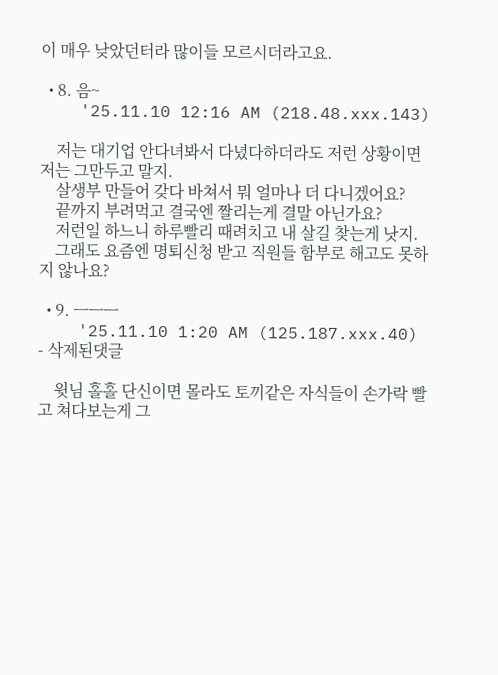이 매우 낮았던터라 많이들 모르시더라고요.

  • 8. 음~
    '25.11.10 12:16 AM (218.48.xxx.143)

    저는 대기업 안다녀봐서 다녔다하더라도 저런 상황이면 저는 그만두고 말지.
    살생부 만들어 갖다 바쳐서 뭐 얼마나 더 다니겠어요?
    끝까지 부려먹고 결국엔 짤리는게 결말 아닌가요?
    저런일 하느니 하루빨리 때려치고 내 살길 찾는게 낫지.
    그래도 요즘엔 명퇴신청 받고 직원들 함부로 해고도 못하지 않나요?

  • 9. ㅡㅡㅡ
    '25.11.10 1:20 AM (125.187.xxx.40) - 삭제된댓글

    윗님 홀홀 단신이면 몰라도 토끼같은 자식들이 손가락 빨고 쳐다보는게 그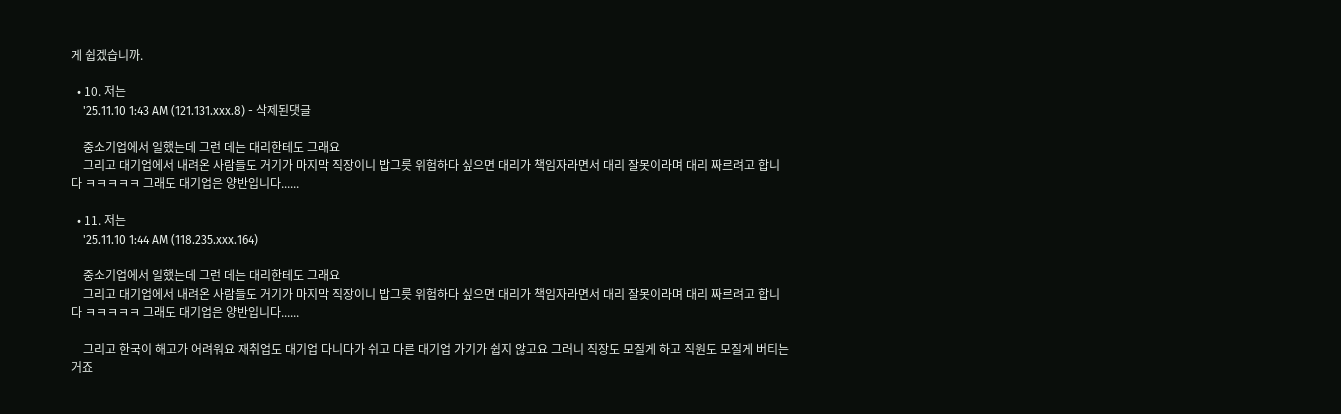게 쉽겠습니까.

  • 10. 저는
    '25.11.10 1:43 AM (121.131.xxx.8) - 삭제된댓글

    중소기업에서 일했는데 그런 데는 대리한테도 그래요
    그리고 대기업에서 내려온 사람들도 거기가 마지막 직장이니 밥그릇 위험하다 싶으면 대리가 책임자라면서 대리 잘못이라며 대리 짜르려고 합니다 ㅋㅋㅋㅋㅋ 그래도 대기업은 양반입니다......

  • 11. 저는
    '25.11.10 1:44 AM (118.235.xxx.164)

    중소기업에서 일했는데 그런 데는 대리한테도 그래요
    그리고 대기업에서 내려온 사람들도 거기가 마지막 직장이니 밥그릇 위험하다 싶으면 대리가 책임자라면서 대리 잘못이라며 대리 짜르려고 합니다 ㅋㅋㅋㅋㅋ 그래도 대기업은 양반입니다......

    그리고 한국이 해고가 어려워요 재취업도 대기업 다니다가 쉬고 다른 대기업 가기가 쉽지 않고요 그러니 직장도 모질게 하고 직원도 모질게 버티는 거죠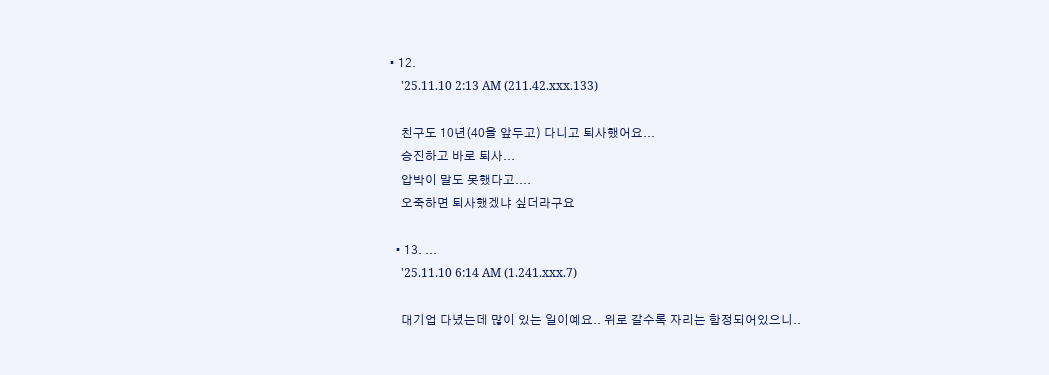• 12.
    '25.11.10 2:13 AM (211.42.xxx.133)

    친구도 10년(40을 앞두고) 다니고 퇴사했어요...
    승진하고 바로 퇴사...
    압박이 말도 못했다고....
    오죽하면 퇴사했겠냐 싶더라구요

  • 13. ...
    '25.11.10 6:14 AM (1.241.xxx.7)

    대기업 다녔는데 많이 있는 일이예요.. 위로 갈수록 자리는 함정되어있으니..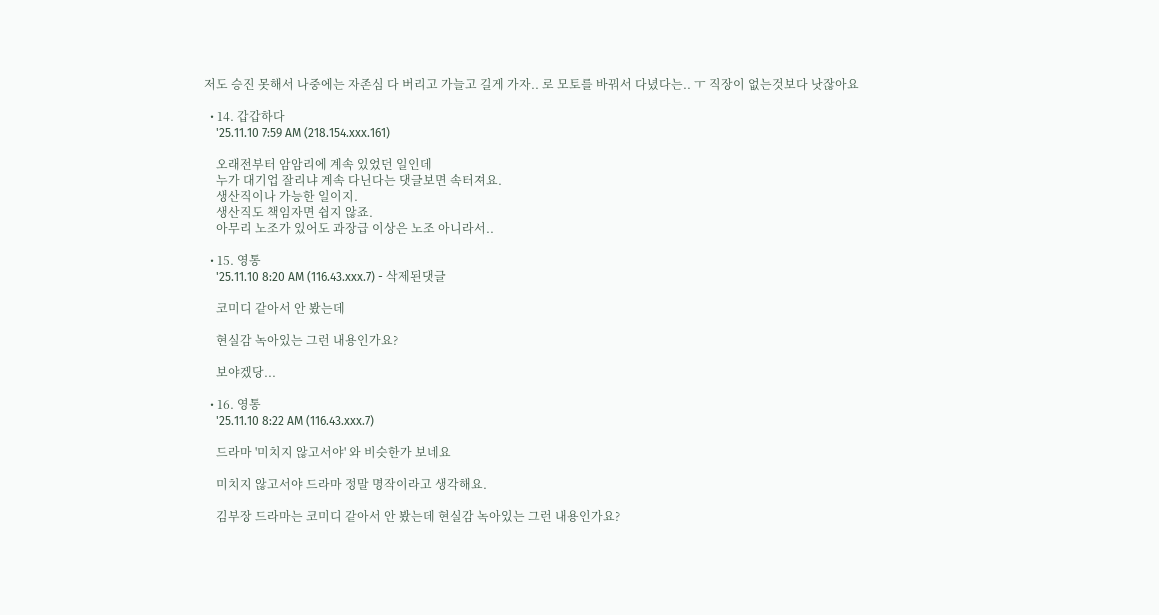저도 승진 못해서 나중에는 자존심 다 버리고 가늘고 길게 가자.. 로 모토를 바꿔서 다녔다는.. ㅜ 직장이 없는것보다 낫잖아요

  • 14. 갑갑하다
    '25.11.10 7:59 AM (218.154.xxx.161)

    오래전부터 암암리에 계속 있었던 일인데
    누가 대기업 잘리냐 계속 다닌다는 댓글보면 속터져요.
    생산직이나 가능한 일이지.
    생산직도 책임자면 쉽지 않죠.
    아무리 노조가 있어도 과장급 이상은 노조 아니라서..

  • 15. 영통
    '25.11.10 8:20 AM (116.43.xxx.7) - 삭제된댓글

    코미디 같아서 안 봤는데

    현실감 녹아있는 그런 내용인가요?

    보야겠당...

  • 16. 영통
    '25.11.10 8:22 AM (116.43.xxx.7)

    드라마 '미치지 않고서야' 와 비슷한가 보네요

    미치지 않고서야 드라마 정말 명작이라고 생각해요.

    김부장 드라마는 코미디 같아서 안 봤는데 현실감 녹아있는 그런 내용인가요?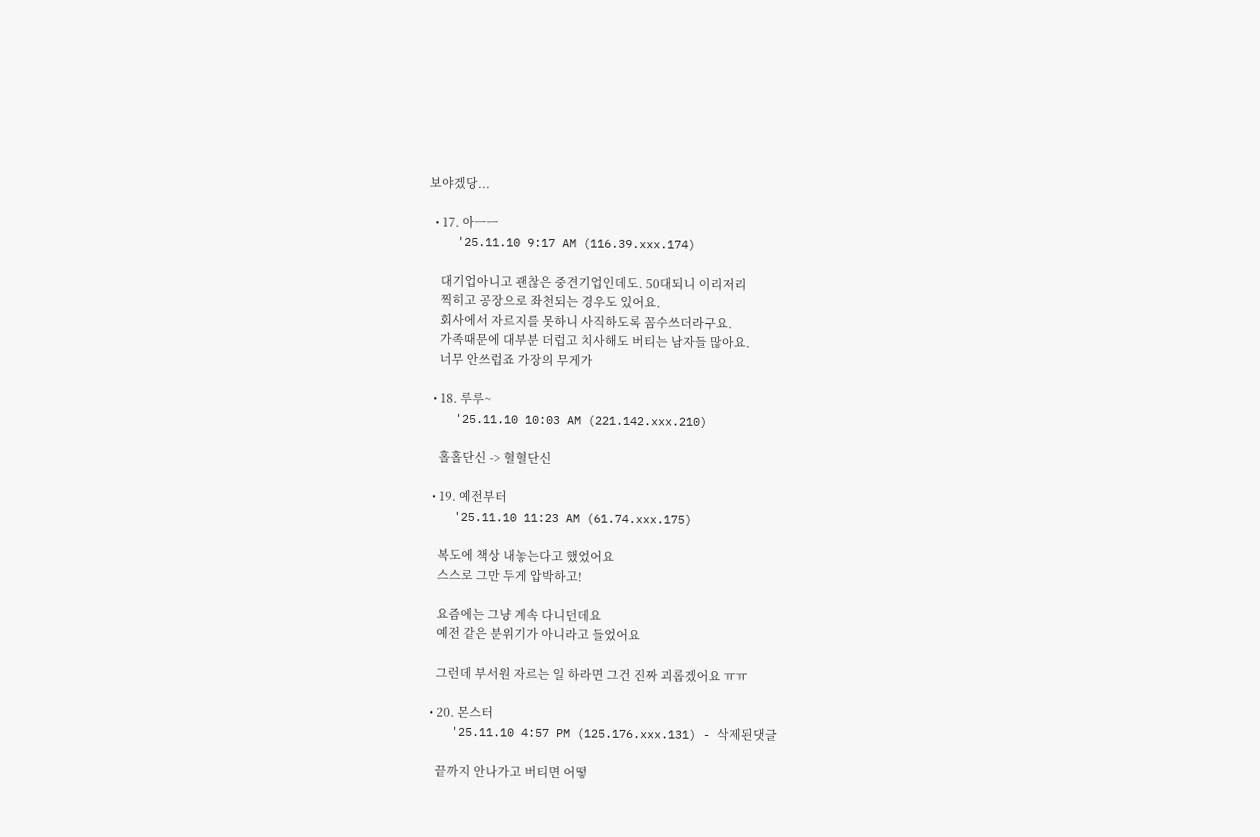보야겠당...

  • 17. 아ㅡㅡ
    '25.11.10 9:17 AM (116.39.xxx.174)

    대기업아니고 괜찮은 중견기업인데도. 50대되니 이리저리
    찍히고 공장으로 좌천되는 경우도 있어요.
    회사에서 자르지를 못하니 사직하도록 꼼수쓰더라구요.
    가족때문에 대부분 더럽고 치사해도 버티는 남자들 많아요.
    너무 안쓰럽죠 가장의 무게가

  • 18. 루루~
    '25.11.10 10:03 AM (221.142.xxx.210)

    홀홀단신 -> 혈혈단신

  • 19. 예전부터
    '25.11.10 11:23 AM (61.74.xxx.175)

    복도에 책상 내놓는다고 했었어요
    스스로 그만 두게 압박하고!

    요즘에는 그냥 계속 다니던데요
    예전 같은 분위기가 아니라고 들었어요

    그런데 부서원 자르는 일 하라면 그건 진짜 괴롭겠어요 ㅠㅠ

  • 20. 몬스터
    '25.11.10 4:57 PM (125.176.xxx.131) - 삭제된댓글

    끝까지 안나가고 버티면 어떻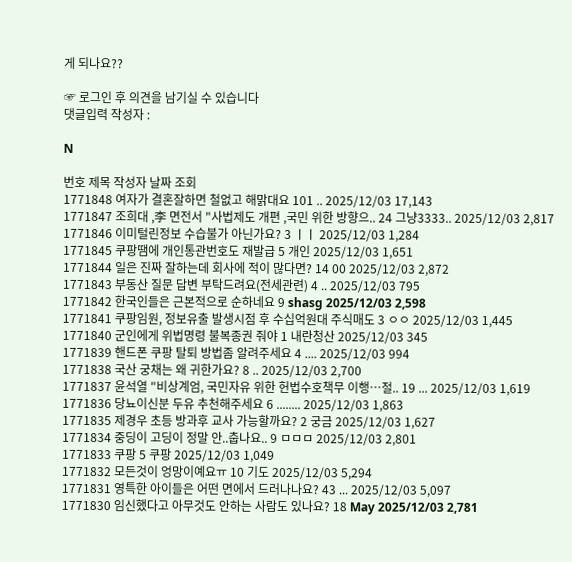게 되나요??

☞ 로그인 후 의견을 남기실 수 있습니다
댓글입력 작성자 :

N

번호 제목 작성자 날짜 조회
1771848 여자가 결혼잘하면 철없고 해맑대요 101 .. 2025/12/03 17,143
1771847 조희대 ,李 면전서 "사법제도 개편 ,국민 위한 방향으.. 24 그냥3333.. 2025/12/03 2,817
1771846 이미털린정보 수습불가 아닌가요? 3 ㅣㅣ 2025/12/03 1,284
1771845 쿠팡땜에 개인통관번호도 재발급 5 개인 2025/12/03 1,651
1771844 일은 진짜 잘하는데 회사에 적이 많다면? 14 00 2025/12/03 2,872
1771843 부동산 질문 답변 부탁드려요(전세관련) 4 .. 2025/12/03 795
1771842 한국인들은 근본적으로 순하네요 9 shasg 2025/12/03 2,598
1771841 쿠팡임원, 정보유출 발생시점 후 수십억원대 주식매도 3 ㅇㅇ 2025/12/03 1,445
1771840 군인에게 위법명령 불복종권 줘야 1 내란청산 2025/12/03 345
1771839 핸드폰 쿠팡 탈퇴 방법좀 알려주세요 4 .... 2025/12/03 994
1771838 국산 궁채는 왜 귀한가요? 8 .. 2025/12/03 2,700
1771837 윤석열 "비상계엄, 국민자유 위한 헌법수호책무 이행…절.. 19 ... 2025/12/03 1,619
1771836 당뇨이신분 두유 추천해주세요 6 ........ 2025/12/03 1,863
1771835 제경우 초등 방과후 교사 가능할까요? 2 궁금 2025/12/03 1,627
1771834 중딩이 고딩이 정말 안..춥나요.. 9 ㅁㅁㅁ 2025/12/03 2,801
1771833 쿠팡 5 쿠팡 2025/12/03 1,049
1771832 모든것이 엉망이예요ㅠ 10 기도 2025/12/03 5,294
1771831 영특한 아이들은 어떤 면에서 드러나나요? 43 ... 2025/12/03 5,097
1771830 임신했다고 아무것도 안하는 사람도 있나요? 18 May 2025/12/03 2,781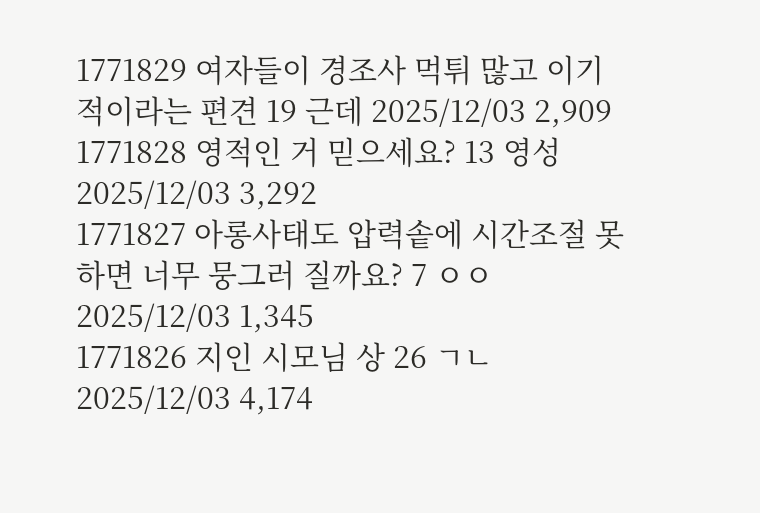1771829 여자들이 경조사 먹튀 많고 이기적이라는 편견 19 근데 2025/12/03 2,909
1771828 영적인 거 믿으세요? 13 영성 2025/12/03 3,292
1771827 아롱사태도 압력솥에 시간조절 못하면 너무 뭉그러 질까요? 7 ㅇㅇ 2025/12/03 1,345
1771826 지인 시모님 상 26 ㄱㄴ 2025/12/03 4,174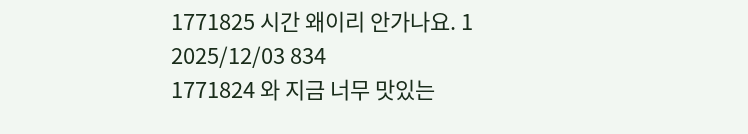1771825 시간 왜이리 안가나요. 1 2025/12/03 834
1771824 와 지금 너무 맛있는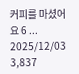커피를 마셨어요 6 ... 2025/12/03 3,837